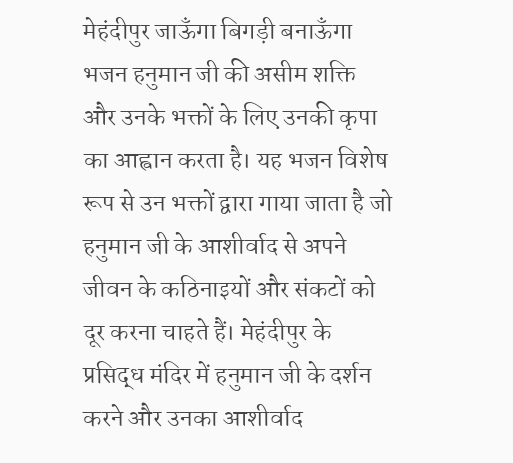मेहंदीपुर जाऊँगा बिगड़ी बनाऊँगा भजन हनुमान जी की असीम शक्ति और उनके भक्तों के लिए उनकी कृपा का आह्वान करता है। यह भजन विशेष रूप से उन भक्तों द्वारा गाया जाता है जो हनुमान जी के आशीर्वाद से अपने जीवन के कठिनाइयों और संकटों को दूर करना चाहते हैं। मेहंदीपुर के प्रसिद्ध मंदिर में हनुमान जी के दर्शन करने और उनका आशीर्वाद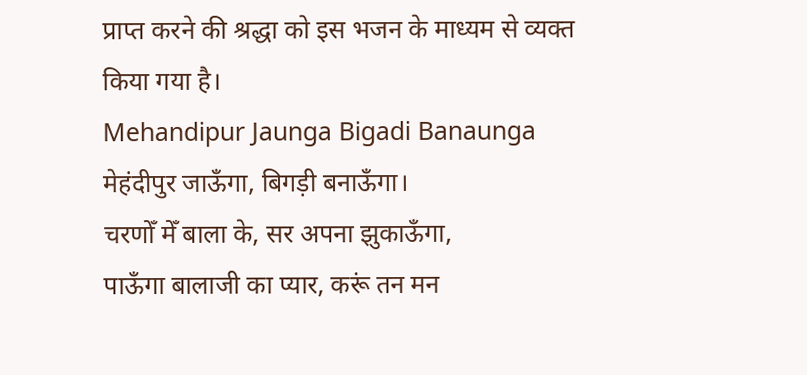प्राप्त करने की श्रद्धा को इस भजन के माध्यम से व्यक्त किया गया है।
Mehandipur Jaunga Bigadi Banaunga
मेहंदीपुर जाऊँगा, बिगड़ी बनाऊँगा।
चरणोँ मेँ बाला के, सर अपना झुकाऊँगा,
पाऊँगा बालाजी का प्यार, करूं तन मन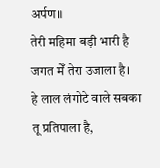अर्पण॥
तेरी महिमा बड़ी भारी है जगत मेँ तेरा उजाला है।
हे लाल लंगोटे वाले सबका तू प्रतिपाला है,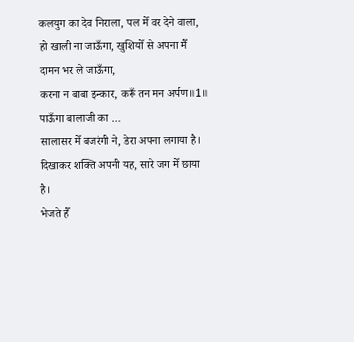कलयुग का देव निराला, पल मेँ वर देने वाला,
हो खाली ना जाऊँगा, खुशियोँ से अपना मैँ
दामन भर ले जाऊँगा,
करना न बाबा इन्कार, करूँ तन मन अर्पण॥1॥
पाऊँगा बालाजी का …
सालासर मेँ बजरंगी ने, डेरा अपना लगाया है।
दिखाकर शक्ति अपनी यह, सारे जग मेँ छाया है।
भेजते हैँ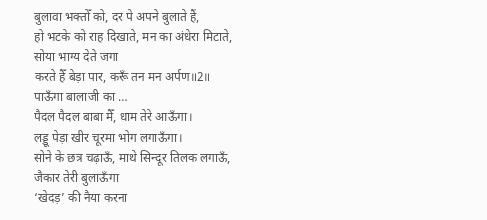बुलावा भक्तोँ को, दर पे अपने बुलाते हैं,
हो भटके को राह दिखाते, मन का अंधेरा मिटाते,
सोया भाग्य देते जगा
करते हैँ बेड़ा पार, करूँ तन मन अर्पण॥2॥
पाऊँगा बालाजी का …
पैदल पैदल बाबा मैँ, धाम तेरे आऊँगा।
लड्डू पेड़ा खीर चूरमा भोग लगाऊँगा।
सोने के छत्र चढ़ाऊँ, माथे सिन्दूर तिलक लगाऊँ,
जैकार तेरी बुलाऊँगा
‘खेदड़’ की नैया करना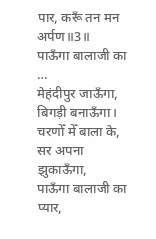पार, करूँ तन मन अर्पण॥3॥
पाऊँगा बालाजी का …
मेहंदीपुर जाऊँगा, बिगड़ी बनाऊँगा।
चरणोँ मेँ बाला के, सर अपना झुकाऊँगा,
पाऊँगा बालाजी का प्यार,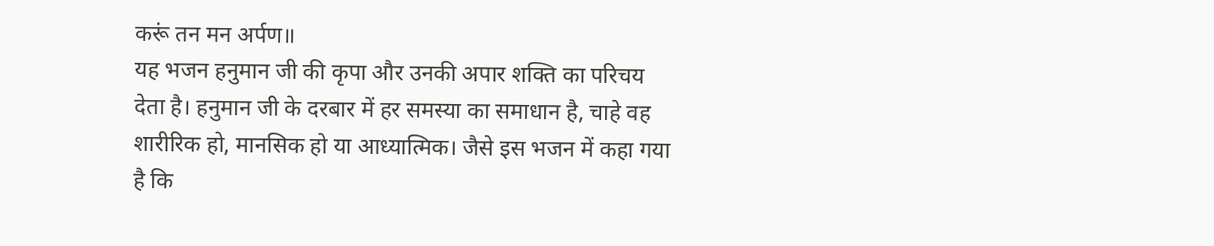करूं तन मन अर्पण॥
यह भजन हनुमान जी की कृपा और उनकी अपार शक्ति का परिचय देता है। हनुमान जी के दरबार में हर समस्या का समाधान है, चाहे वह शारीरिक हो, मानसिक हो या आध्यात्मिक। जैसे इस भजन में कहा गया है कि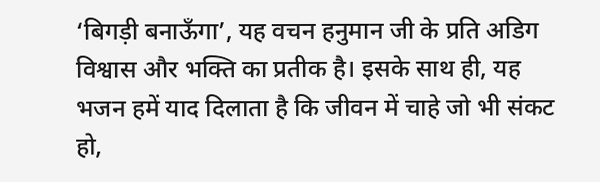‘बिगड़ी बनाऊँगा’, यह वचन हनुमान जी के प्रति अडिग विश्वास और भक्ति का प्रतीक है। इसके साथ ही, यह भजन हमें याद दिलाता है कि जीवन में चाहे जो भी संकट हो,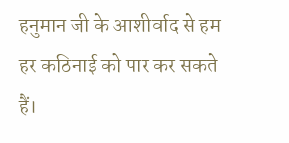हनुमान जी के आशीर्वाद से हम हर कठिनाई को पार कर सकते हैं।